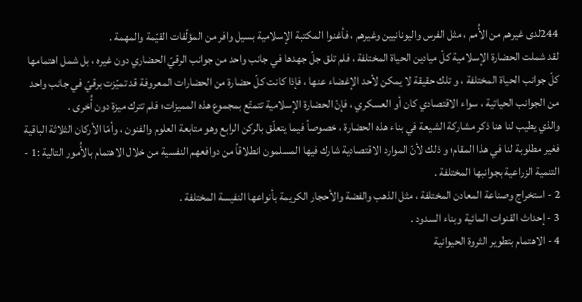244لدى غيرهم من الأُمم ، مثل الفرس واليونانيين وغيرهم ، فأغنوا المكتبة الإسلامية بسيل وافر من المؤلّفات القيّمة والمهمة .
لقد شملت الحضارة الإسلامية كلّ ميادين الحياة المختلفة ، فلم تلق جلّ جهدها في جانب واحد من جوانب الرقيّ الحضاري دون غيره ، بل شمل اهتمامها كلّ جوانب الحياة المختلفة ، و تلك حقيقة لا يمكن لأحد الإغضاء عنها ، فإذا كانت كلّ حضارة من الحضارات المعروفة قد تميّزت برقيّ في جانب واحد من الجوانب الحياتية ، سواء الاقتصادي كان أو العسكري ، فإنّ الحضارة الإسلامية تتمتّع بمجموع هذه المميزات؛ فلم تترك ميزة دون أُخرى .
والذي يطيب لنا هنا ذكر مشاركة الشيعة في بناء هذه الحضارة ، خصوصاً فيما يتعلّق بالركن الرابع وهو متابعة العلوم والفنون ، وأمّا الأركان الثلاثة الباقية فغير مطلوبة لنا في هذا المقام؛ و ذلك لأنّ الموارد الاقتصادية شارك فيها المسلمون انطلاقاً من دوافعهم النفسية من خلال الاهتمام بالأُمور التالية :1 - التنمية الزراعية بجوانبها المختلفة .
2 - استخراج وصناعة المعادن المختلفة ، مثل الذهب والفضة والأحجار الكريمة بأنواعها النفيسة المختلفة .
3 - إحداث القنوات المائية وبناء السدود .
4 - الاهتمام بتطوير الثروة الحيوانية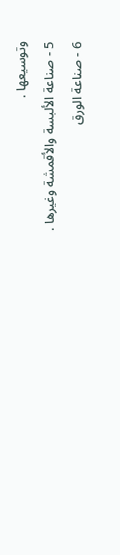وتوسيعها .
5 - صناعة الألبسة والأقمشة وغيرها .
6 - صناعة الورق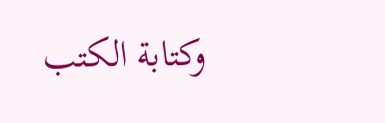وكتابة الكتب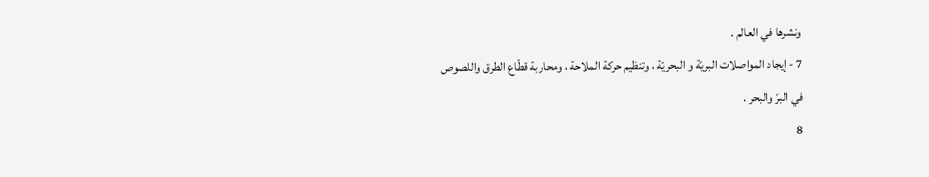ونشرها في العالم .
7 - إيجاد المواصلات البريّة و البحريّة ، وتنظيم حركة الملاحة ، ومحاربة قطّاع الطرق واللصوص في البرّ والبحر .
8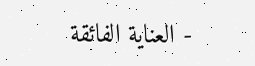- العناية الفائقة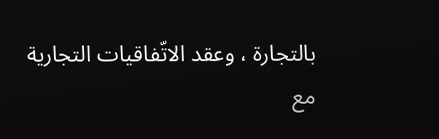بالتجارة ، وعقد الاتّفاقيات التجارية مع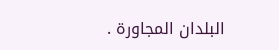البلدان المجاورة .